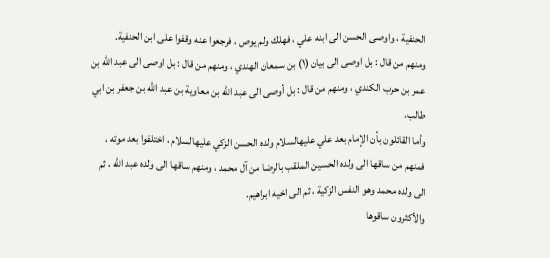الحنفية ، واوصى الحسن الى ابنه علي ، فهلك ولم يوص ، فرجعوا عنه وقفوا على ابن الحنفية.
ومنهم من قال : بل اوصى الى بيان (١) بن سمعان الهندي ، ومنهم من قال : بل اوصى الى عبد الله بن عمر بن حرب الكندي ، ومنهم من قال : بل أوصى الى عبد الله بن معاوية بن عبد الله بن جعفر بن ابي طالب.
وأما القائلون بأن الإمام بعد علي عليهالسلام ولده الحسن الزكي عليهالسلام ، اختلفوا بعد موته ، فمنهم من ساقها الى ولده الحسين الملقب بالرضا من آل محمد ، ومنهم ساقها الى ولده عبد الله ، ثم الى ولده محمد وهو النفس الزكية ، ثم الى اخيه ابراهيم.
والأكثرون ساقوها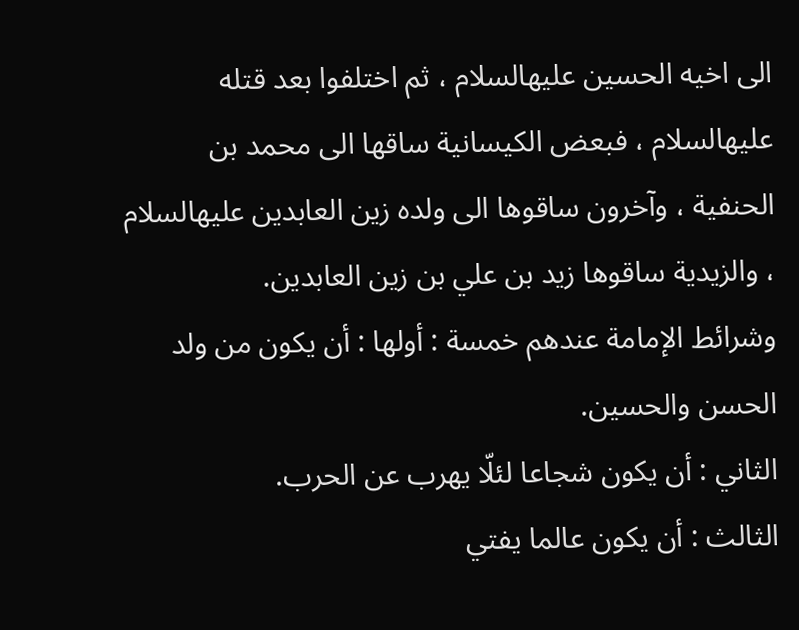الى اخيه الحسين عليهالسلام ، ثم اختلفوا بعد قتله عليهالسلام ، فبعض الكيسانية ساقها الى محمد بن الحنفية ، وآخرون ساقوها الى ولده زين العابدين عليهالسلام ، والزيدية ساقوها زيد بن علي بن زين العابدين.
وشرائط الإمامة عندهم خمسة : أولها : أن يكون من ولد الحسن والحسين.
الثاني : أن يكون شجاعا لئلّا يهرب عن الحرب.
الثالث : أن يكون عالما يفتي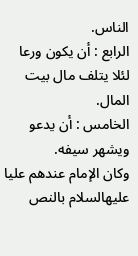الناس.
الرابع : أن يكون ورعا لئلا يتلف مال بيت المال.
الخامس : أن يدعو ويشهر سيفه.
وكان الإمام عندهم عليا عليهالسلام بالنص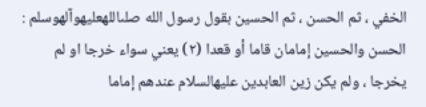الخفي ، ثم الحسن ، ثم الحسين بقول رسول الله صلىاللهعليهوآلهوسلم : الحسن والحسين إمامان قاما أو قعدا (٢) يعني سواء خرجا او لم يخرجا ، ولم يكن زين العابدين عليهالسلام عندهم إماما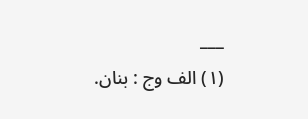___
(١) الف وج : بنان.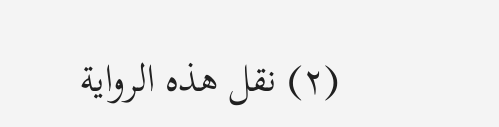(٢) نقل هذه الرواية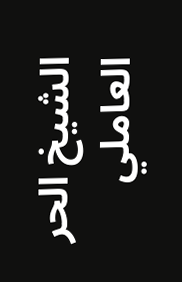الشيخ الحر العاملي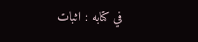في كتابه : اثبات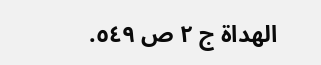الهداة ج ٢ ص ٥٤٩.